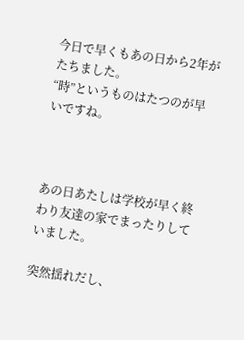今日で早くもあの日から2年がたちました。
“時”というものはたつのが早いですね。



あの日あたしは学校が早く終わり友達の家でまったりしていました。

突然揺れだし、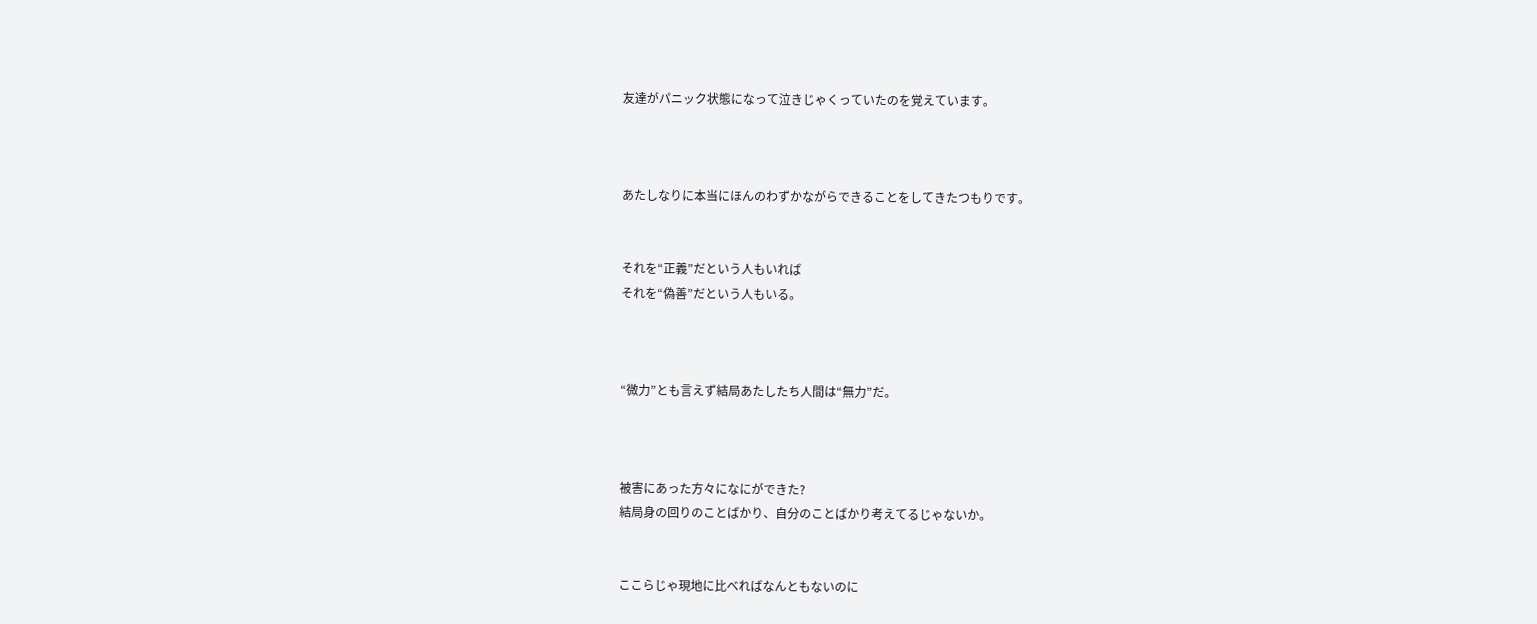友達がパニック状態になって泣きじゃくっていたのを覚えています。



あたしなりに本当にほんのわずかながらできることをしてきたつもりです。


それを“正義”だという人もいれば
それを“偽善”だという人もいる。



“微力”とも言えず結局あたしたち人間は“無力”だ。



被害にあった方々になにができた?
結局身の回りのことばかり、自分のことばかり考えてるじゃないか。


ここらじゃ現地に比べればなんともないのに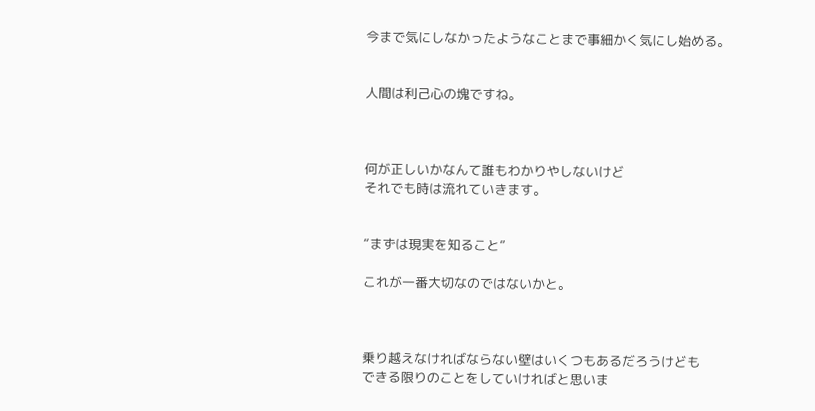今まで気にしなかったようなことまで事細かく気にし始める。


人間は利己心の塊ですね。



何が正しいかなんて誰もわかりやしないけど
それでも時は流れていきます。


“まずは現実を知ること”

これが一番大切なのではないかと。



乗り越えなければならない壁はいくつもあるだろうけども
できる限りのことをしていければと思いま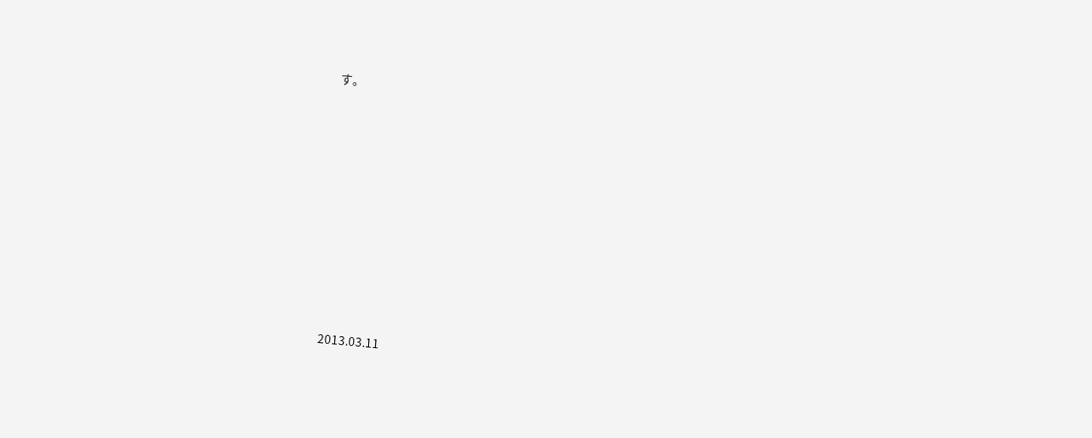す。












2013.03.11